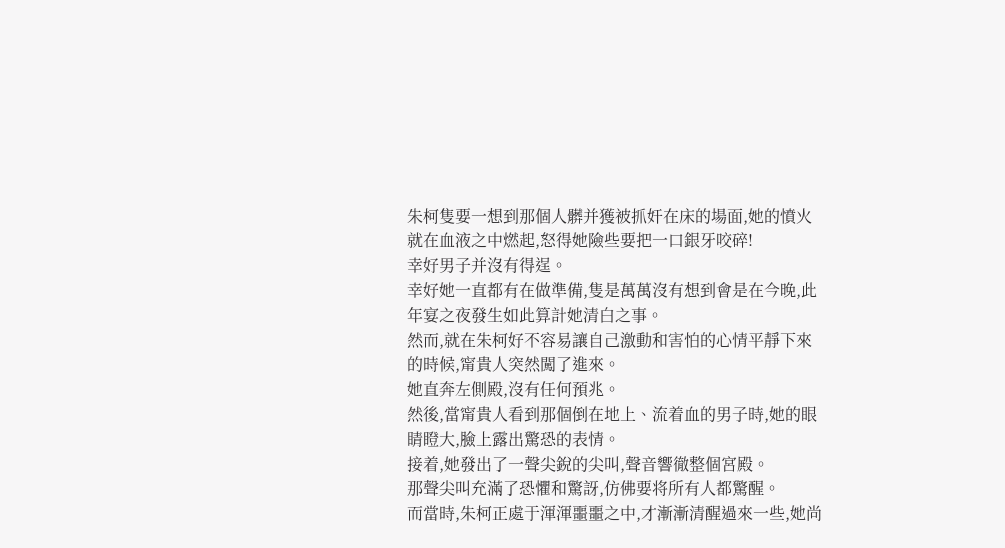朱柯隻要一想到那個人髒并獲被抓奸在床的場面,她的憤火就在血液之中燃起,怒得她險些要把一口銀牙咬碎!
幸好男子并沒有得逞。
幸好她一直都有在做準備,隻是萬萬沒有想到會是在今晚,此年宴之夜發生如此算計她清白之事。
然而,就在朱柯好不容易讓自己激動和害怕的心情平靜下來的時候,甯貴人突然闖了進來。
她直奔左側殿,沒有任何預兆。
然後,當甯貴人看到那個倒在地上、流着血的男子時,她的眼睛瞪大,臉上露出驚恐的表情。
接着,她發出了一聲尖銳的尖叫,聲音響徹整個宮殿。
那聲尖叫充滿了恐懼和驚訝,仿佛要将所有人都驚醒。
而當時,朱柯正處于渾渾噩噩之中,才漸漸清醒過來一些,她尚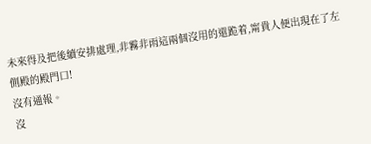未來得及把後續安排處理,非霧非雨這兩個沒用的還跪着,甯貴人便出現在了左側殿的殿門口!
沒有通報。
沒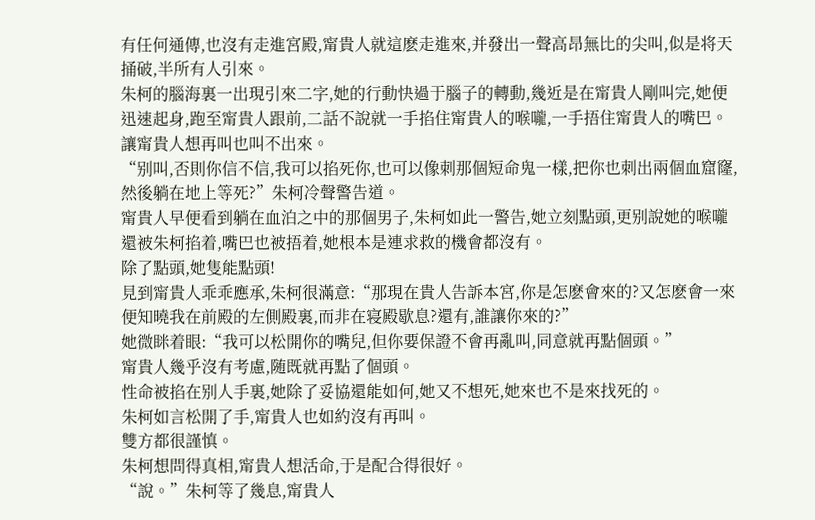有任何通傳,也沒有走進宮殿,甯貴人就這麽走進來,并發出一聲高昂無比的尖叫,似是将天捅破,半所有人引來。
朱柯的腦海裏一出現引來二字,她的行動快過于腦子的轉動,幾近是在甯貴人剛叫完,她便迅速起身,跑至甯貴人跟前,二話不說就一手掐住甯貴人的喉嚨,一手捂住甯貴人的嘴巴。
讓甯貴人想再叫也叫不出來。
“别叫,否則你信不信,我可以掐死你,也可以像刺那個短命鬼一樣,把你也刺出兩個血窟窿,然後躺在地上等死?”朱柯冷聲警告道。
甯貴人早便看到躺在血泊之中的那個男子,朱柯如此一警告,她立刻點頭,更别說她的喉嚨還被朱柯掐着,嘴巴也被捂着,她根本是連求救的機會都沒有。
除了點頭,她隻能點頭!
見到甯貴人乖乖應承,朱柯很滿意:“那現在貴人告訴本宮,你是怎麽會來的?又怎麽會一來便知曉我在前殿的左側殿裏,而非在寝殿歇息?還有,誰讓你來的?”
她微眯着眼:“我可以松開你的嘴兒,但你要保證不會再亂叫,同意就再點個頭。”
甯貴人幾乎沒有考慮,随既就再點了個頭。
性命被掐在别人手裏,她除了妥協還能如何,她又不想死,她來也不是來找死的。
朱柯如言松開了手,甯貴人也如約沒有再叫。
雙方都很謹慎。
朱柯想問得真相,甯貴人想活命,于是配合得很好。
“說。”朱柯等了幾息,甯貴人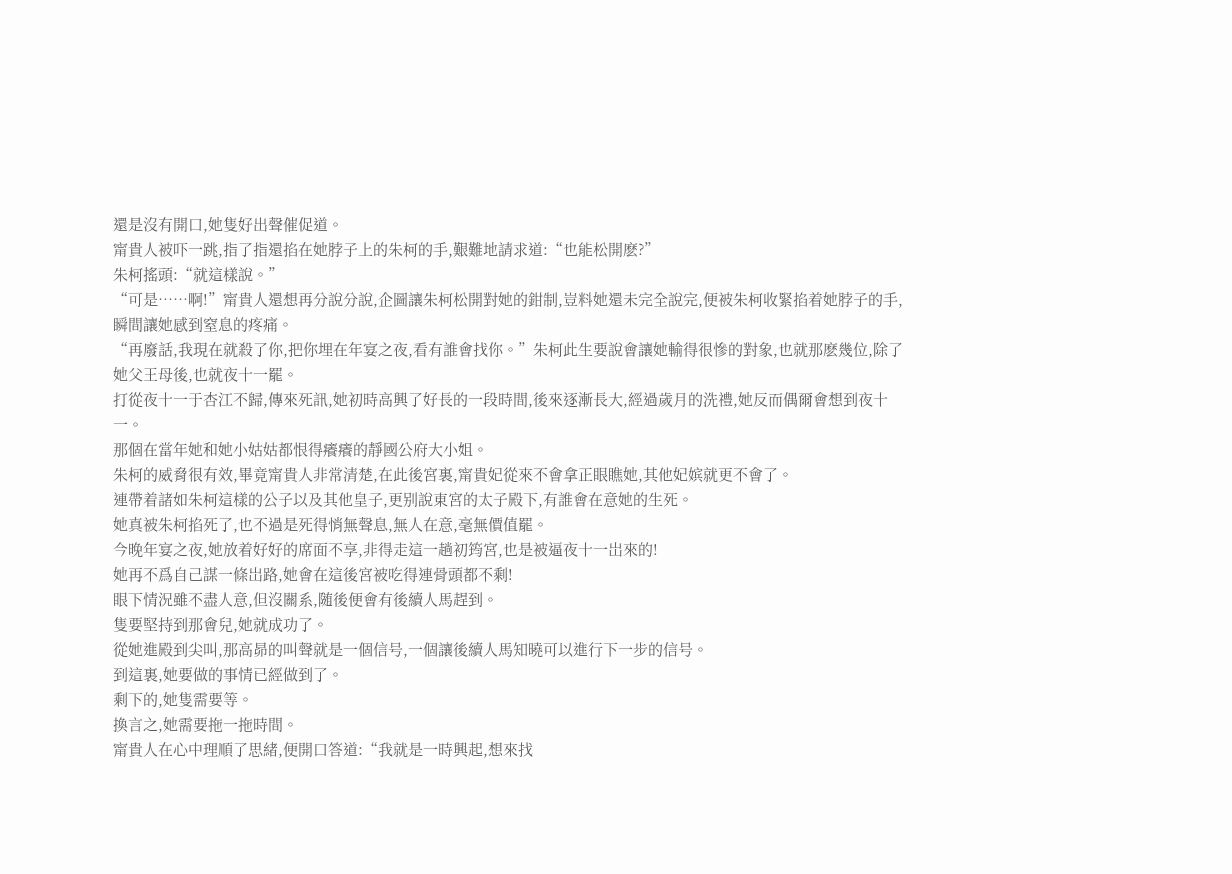還是沒有開口,她隻好出聲催促道。
甯貴人被吓一跳,指了指還掐在她脖子上的朱柯的手,艱難地請求道:“也能松開麽?”
朱柯搖頭:“就這樣說。”
“可是……啊!”甯貴人還想再分說分說,企圖讓朱柯松開對她的鉗制,豈料她還未完全說完,便被朱柯收緊掐着她脖子的手,瞬間讓她感到窒息的疼痛。
“再廢話,我現在就殺了你,把你埋在年宴之夜,看有誰會找你。”朱柯此生要說會讓她輸得很慘的對象,也就那麽幾位,除了她父王母後,也就夜十一罷。
打從夜十一于杏江不歸,傳來死訊,她初時高興了好長的一段時間,後來逐漸長大,經過歲月的洗禮,她反而偶爾會想到夜十一。
那個在當年她和她小姑姑都恨得癢癢的靜國公府大小姐。
朱柯的威脅很有效,畢竟甯貴人非常清楚,在此後宮裏,甯貴妃從來不會拿正眼瞧她,其他妃嫔就更不會了。
連帶着諸如朱柯這樣的公子以及其他皇子,更别說東宮的太子殿下,有誰會在意她的生死。
她真被朱柯掐死了,也不過是死得悄無聲息,無人在意,毫無價值罷。
今晚年宴之夜,她放着好好的席面不享,非得走這一趟初筠宮,也是被逼夜十一岀來的!
她再不爲自己謀一條岀路,她會在這後宮被吃得連骨頭都不剩!
眼下情況雖不盡人意,但沒關系,随後便會有後續人馬趕到。
隻要堅持到那會兒,她就成功了。
從她進殿到尖叫,那高昴的叫聲就是一個信号,一個讓後續人馬知曉可以進行下一步的信号。
到這裏,她要做的事情已經做到了。
剩下的,她隻需要等。
換言之,她需要拖一拖時間。
甯貴人在心中理順了思緒,便開口答道:“我就是一時興起,想來找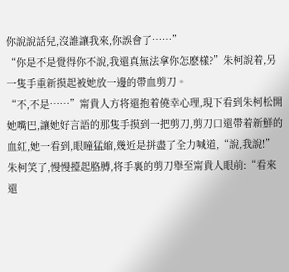你說說話兒,沒誰讓我來,你誤會了……”
“你是不是覺得你不說,我還真無法拿你怎麽樣?”朱柯說着,另一隻手重新摸起被她放一邊的帶血剪刀。
“不,不是……”甯貴人方将還抱着僥幸心理,現下看到朱柯松開她嘴巴,讓她好言語的那隻手摸到一把剪刀,剪刀口還帶着新鮮的血紅,她一看到,眼瞳猛縮,幾近是拼盡了全力喊道,“說,我說!”
朱柯笑了,慢慢擡起胳膊,将手裏的剪刀舉至甯貴人眼前:“看來還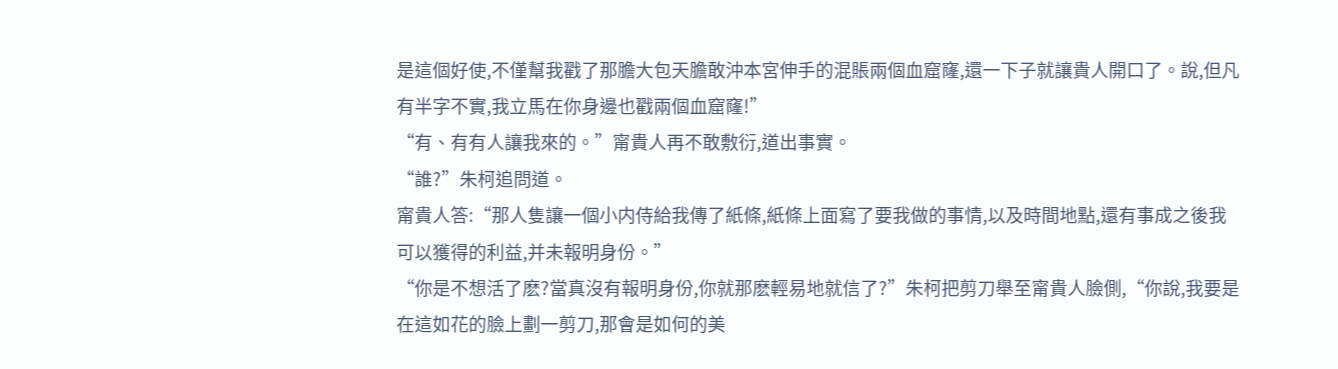是這個好使,不僅幫我戳了那膽大包天膽敢沖本宮伸手的混賬兩個血窟窿,還一下子就讓貴人開口了。說,但凡有半字不實,我立馬在你身邊也戳兩個血窟窿!”
“有、有有人讓我來的。”甯貴人再不敢敷衍,道出事實。
“誰?”朱柯追問道。
甯貴人答:“那人隻讓一個小内侍給我傳了紙條,紙條上面寫了要我做的事情,以及時間地點,還有事成之後我可以獲得的利益,并未報明身份。”
“你是不想活了麽?當真沒有報明身份,你就那麽輕易地就信了?”朱柯把剪刀舉至甯貴人臉側,“你說,我要是在這如花的臉上劃一剪刀,那會是如何的美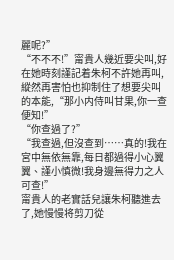麗呢?”
“不不不!”甯貴人幾近要尖叫,好在她時刻謹記着朱柯不許她再叫,縱然再害怕也抑制住了想要尖叫的本能,“那小内侍叫甘果,你一查便知!”
“你查過了?”
“我查過,但沒查到……真的!我在宮中無依無靠,每日都過得小心翼翼、謹小慎微!我身邊無得力之人可查!”
甯貴人的老實話兒讓朱柯聽進去了,她慢慢将剪刀從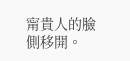甯貴人的臉側移開。